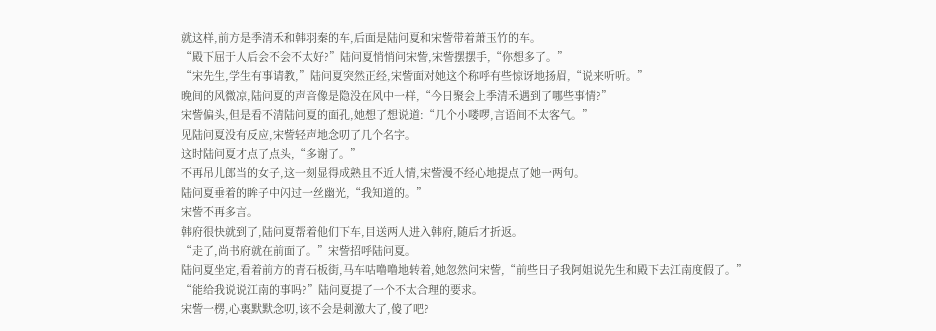就这样,前方是季清禾和韩羽秦的车,后面是陆问夏和宋訾带着萧玉竹的车。
“殿下屈于人后会不会不太好?”陆问夏悄悄问宋訾,宋訾摆摆手,“你想多了。”
“宋先生,学生有事请教,”陆问夏突然正经,宋訾面对她这个称呼有些惊讶地扬眉,“说来听听。”
晚间的风微凉,陆问夏的声音像是隐没在风中一样,“今日聚会上季清禾遇到了哪些事情?”
宋訾偏头,但是看不清陆问夏的面孔,她想了想说道:“几个小喽啰,言语间不太客气。”
见陆问夏没有反应,宋訾轻声地念叨了几个名字。
这时陆问夏才点了点头,“多谢了。”
不再吊儿郎当的女子,这一刻显得成熟且不近人情,宋訾漫不经心地提点了她一两句。
陆问夏垂着的眸子中闪过一丝幽光,“我知道的。”
宋訾不再多言。
韩府很快就到了,陆问夏帮着他们下车,目送两人进入韩府,随后才折返。
“走了,尚书府就在前面了。”宋訾招呼陆问夏。
陆问夏坐定,看着前方的青石板街,马车咕噜噜地转着,她忽然问宋訾,“前些日子我阿姐说先生和殿下去江南度假了。”
“能给我说说江南的事吗?”陆问夏提了一个不太合理的要求。
宋訾一楞,心裏默默念叨,该不会是刺激大了,傻了吧?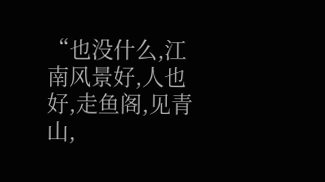“也没什么,江南风景好,人也好,走鱼阁,见青山,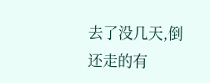去了没几天,倒还走的有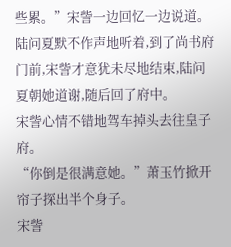些累。”宋訾一边回忆一边说道。
陆问夏默不作声地听着,到了尚书府门前,宋訾才意犹未尽地结束,陆问夏朝她道谢,随后回了府中。
宋訾心情不错地驾车掉头去往皇子府。
“你倒是很满意她。”萧玉竹掀开帘子探出半个身子。
宋訾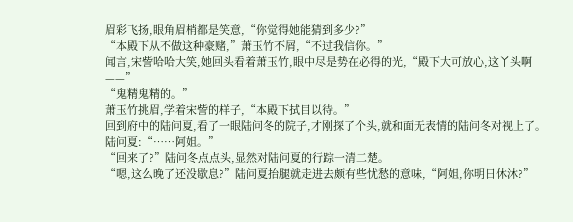眉彩飞扬,眼角眉梢都是笑意,“你觉得她能猜到多少?”
“本殿下从不做这种豪赌,”萧玉竹不屑,“不过我信你。”
闻言,宋訾哈哈大笑,她回头看着萧玉竹,眼中尽是势在必得的光,“殿下大可放心,这丫头啊——”
“鬼精鬼精的。”
萧玉竹挑眉,学着宋訾的样子,“本殿下拭目以待。”
回到府中的陆问夏,看了一眼陆问冬的院子,才刚探了个头,就和面无表情的陆问冬对视上了。
陆问夏:“……阿姐。”
“回来了?”陆问冬点点头,显然对陆问夏的行踪一清二楚。
“嗯,这么晚了还没歇息?”陆问夏抬腿就走进去颇有些忧愁的意味,“阿姐,你明日休沐?”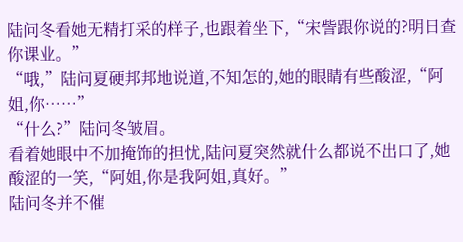陆问冬看她无精打采的样子,也跟着坐下,“宋訾跟你说的?明日查你课业。”
“哦,”陆问夏硬邦邦地说道,不知怎的,她的眼睛有些酸涩,“阿姐,你……”
“什么?”陆问冬皱眉。
看着她眼中不加掩饰的担忧,陆问夏突然就什么都说不出口了,她酸涩的一笑,“阿姐,你是我阿姐,真好。”
陆问冬并不催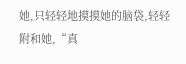她,只轻轻地摸摸她的脑袋,轻轻附和她,“真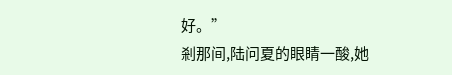好。”
剎那间,陆问夏的眼睛一酸,她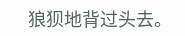狼狈地背过头去。